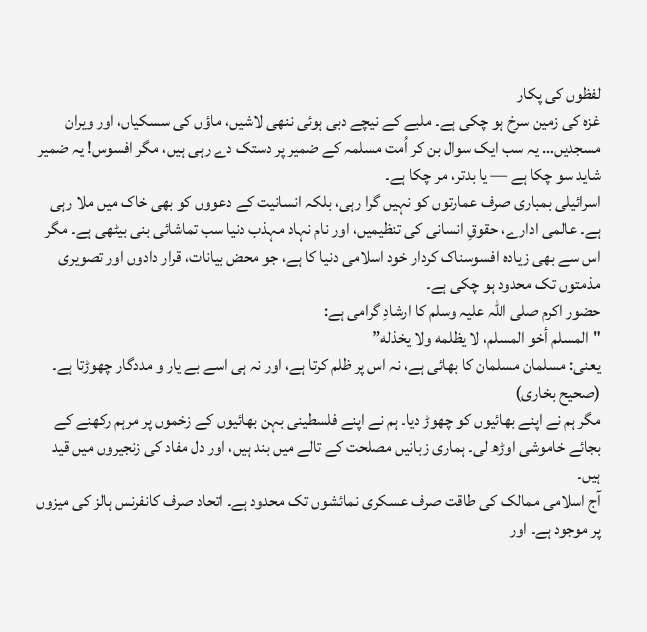لفظوں کی پکار
غزہ کی زمین سرخ ہو چکی ہے۔ ملبے کے نیچے دبی ہوئی ننھی لاشیں، ماؤں کی سسکیاں، اور ویران مسجدیں… یہ سب ایک سوال بن کر اُمت مسلمہ کے ضمیر پر دستک دے رہی ہیں، مگر افسوس! یہ ضمیر شاید سو چکا ہے — یا بدتر، مر چکا ہے۔
اسرائیلی بمباری صرف عمارتوں کو نہیں گرا رہی، بلکہ انسانیت کے دعووں کو بھی خاک میں ملا رہی ہے۔ عالمی ادارے، حقوقِ انسانی کی تنظیمیں، اور نام نہاد مہذب دنیا سب تماشائی بنی بیٹھی ہے۔ مگر اس سے بھی زیادہ افسوسناک کردار خود اسلامی دنیا کا ہے، جو محض بیانات، قرار دادوں اور تصویری مذمتوں تک محدود ہو چکی ہے۔
حضور اکرم صلی اللہ علیہ وسلم کا ارشادِ گرامی ہے:
"المسلم أخو المسلم، لا يظلمه ولا يخذله”
یعنی: مسلمان مسلمان کا بھائی ہے، نہ اس پر ظلم کرتا ہے، اور نہ ہی اسے بے یار و مددگار چھوڑتا ہے۔
(صحیح بخاری)
مگر ہم نے اپنے بھائیوں کو چھوڑ دیا۔ ہم نے اپنے فلسطینی بہن بھائیوں کے زخموں پر مرہم رکھنے کے بجائے خاموشی اوڑھ لی۔ ہماری زبانیں مصلحت کے تالے میں بند ہیں، اور دل مفاد کی زنجیروں میں قید ہیں۔
آج اسلامی ممالک کی طاقت صرف عسکری نمائشوں تک محدود ہے۔ اتحاد صرف کانفرنس ہالز کی میزوں پر موجود ہے۔ اور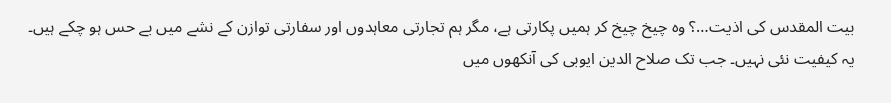بیت المقدس کی اذیت…؟ وہ چیخ چیخ کر ہمیں پکارتی ہے، مگر ہم تجارتی معاہدوں اور سفارتی توازن کے نشے میں بے حس ہو چکے ہیں۔
یہ کیفیت نئی نہیں۔ جب تک صلاح الدین ایوبی کی آنکھوں میں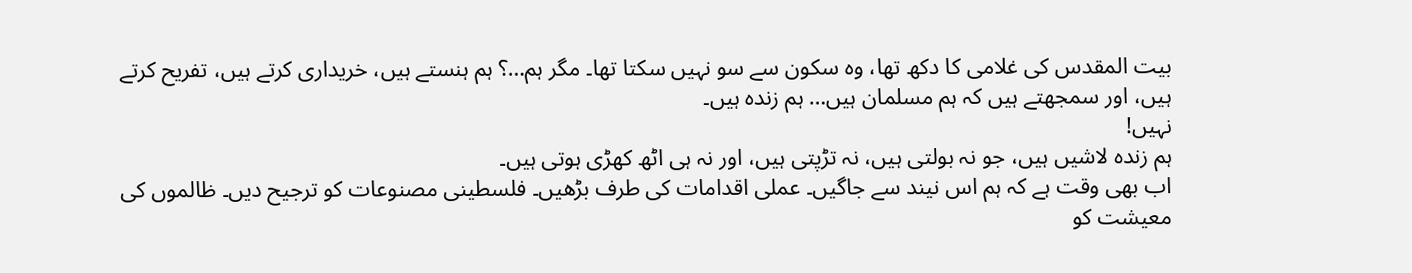بیت المقدس کی غلامی کا دکھ تھا، وہ سکون سے سو نہیں سکتا تھا۔ مگر ہم…؟ ہم ہنستے ہیں، خریداری کرتے ہیں، تفریح کرتے ہیں، اور سمجھتے ہیں کہ ہم مسلمان ہیں… ہم زندہ ہیں۔
نہیں!
ہم زندہ لاشیں ہیں، جو نہ بولتی ہیں، نہ تڑپتی ہیں، اور نہ ہی اٹھ کھڑی ہوتی ہیں۔
اب بھی وقت ہے کہ ہم اس نیند سے جاگیں۔ عملی اقدامات کی طرف بڑھیں۔ فلسطینی مصنوعات کو ترجیح دیں۔ ظالموں کی معیشت کو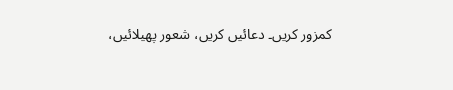کمزور کریں۔ دعائیں کریں، شعور پھیلائیں،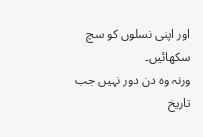اور اپنی نسلوں کو سچ سکھائیں۔
ورنہ وہ دن دور نہیں جب تاریخ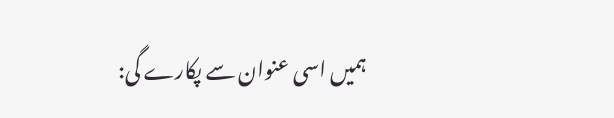ہمیں اسی عنوان سے پکارے گی: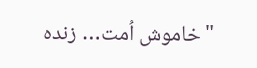"خاموش اُمت… زندہ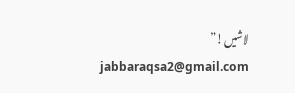لاشیں!”
jabbaraqsa2@gmail.com